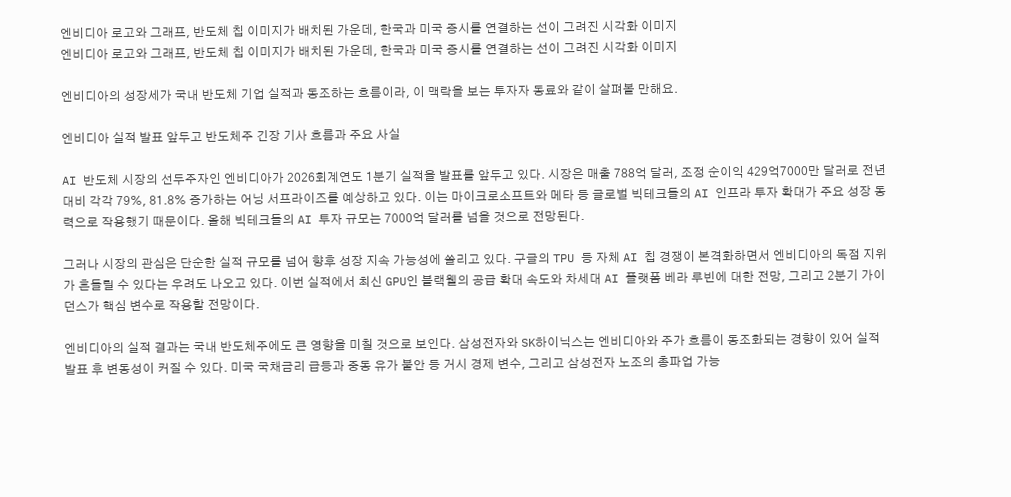엔비디아 로고와 그래프, 반도체 칩 이미지가 배치된 가운데, 한국과 미국 증시를 연결하는 선이 그려진 시각화 이미지
엔비디아 로고와 그래프, 반도체 칩 이미지가 배치된 가운데, 한국과 미국 증시를 연결하는 선이 그려진 시각화 이미지

엔비디아의 성장세가 국내 반도체 기업 실적과 동조하는 흐름이라, 이 맥락을 보는 투자자 동료와 같이 살펴볼 만해요.

엔비디아 실적 발표 앞두고 반도체주 긴장 기사 흐름과 주요 사실

AI 반도체 시장의 선두주자인 엔비디아가 2026회계연도 1분기 실적을 발표를 앞두고 있다. 시장은 매출 788억 달러, 조정 순이익 429억7000만 달러로 전년 대비 각각 79%, 81.8% 증가하는 어닝 서프라이즈를 예상하고 있다. 이는 마이크로소프트와 메타 등 글로벌 빅테크들의 AI 인프라 투자 확대가 주요 성장 동력으로 작용했기 때문이다. 올해 빅테크들의 AI 투자 규모는 7000억 달러를 넘을 것으로 전망된다.

그러나 시장의 관심은 단순한 실적 규모를 넘어 향후 성장 지속 가능성에 쏠리고 있다. 구글의 TPU 등 자체 AI 칩 경쟁이 본격화하면서 엔비디아의 독점 지위가 흔들릴 수 있다는 우려도 나오고 있다. 이번 실적에서 최신 GPU인 블랙웰의 공급 확대 속도와 차세대 AI 플랫폼 베라 루빈에 대한 전망, 그리고 2분기 가이던스가 핵심 변수로 작용할 전망이다.

엔비디아의 실적 결과는 국내 반도체주에도 큰 영향을 미칠 것으로 보인다. 삼성전자와 SK하이닉스는 엔비디아와 주가 흐름이 동조화되는 경향이 있어 실적 발표 후 변동성이 커질 수 있다. 미국 국채금리 급등과 중동 유가 불안 등 거시 경제 변수, 그리고 삼성전자 노조의 총파업 가능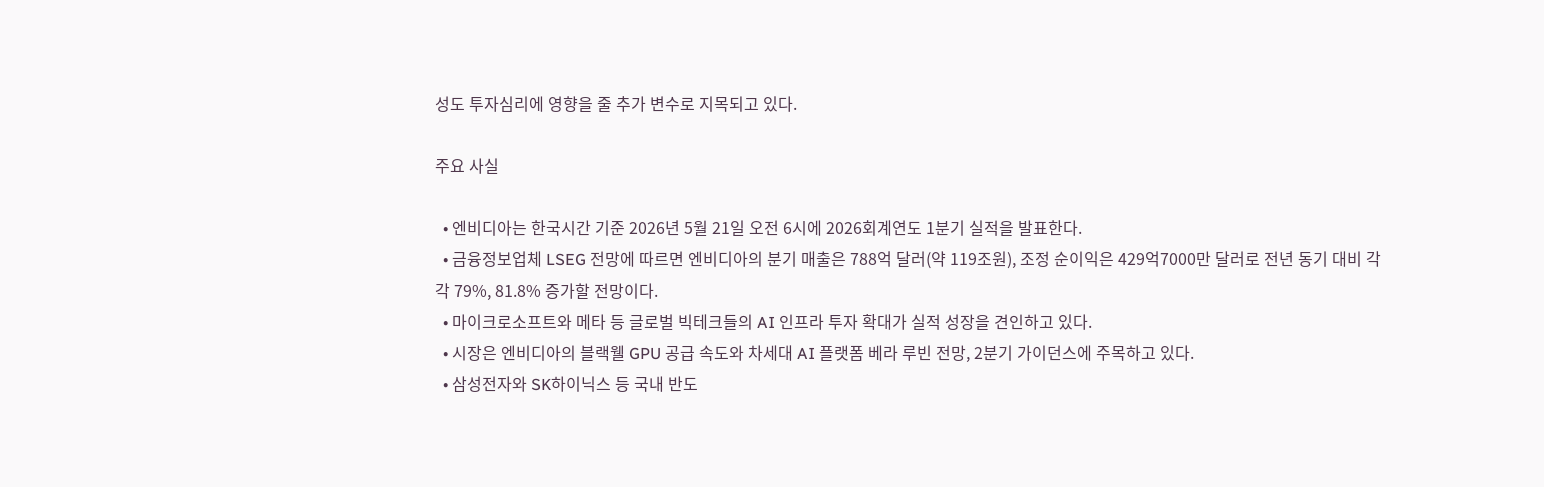성도 투자심리에 영향을 줄 추가 변수로 지목되고 있다.

주요 사실

  • 엔비디아는 한국시간 기준 2026년 5월 21일 오전 6시에 2026회계연도 1분기 실적을 발표한다.
  • 금융정보업체 LSEG 전망에 따르면 엔비디아의 분기 매출은 788억 달러(약 119조원), 조정 순이익은 429억7000만 달러로 전년 동기 대비 각각 79%, 81.8% 증가할 전망이다.
  • 마이크로소프트와 메타 등 글로벌 빅테크들의 AI 인프라 투자 확대가 실적 성장을 견인하고 있다.
  • 시장은 엔비디아의 블랙웰 GPU 공급 속도와 차세대 AI 플랫폼 베라 루빈 전망, 2분기 가이던스에 주목하고 있다.
  • 삼성전자와 SK하이닉스 등 국내 반도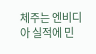체주는 엔비디아 실적에 민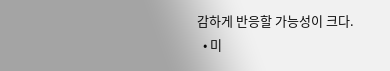감하게 반응할 가능성이 크다.
  • 미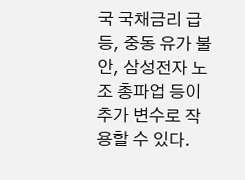국 국채금리 급등, 중동 유가 불안, 삼성전자 노조 총파업 등이 추가 변수로 작용할 수 있다.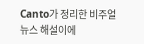Canto가 정리한 비주얼 뉴스 해설이에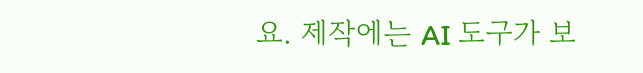요. 제작에는 AI 도구가 보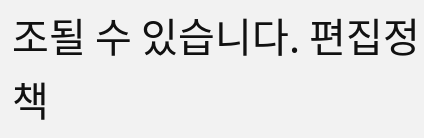조될 수 있습니다. 편집정책